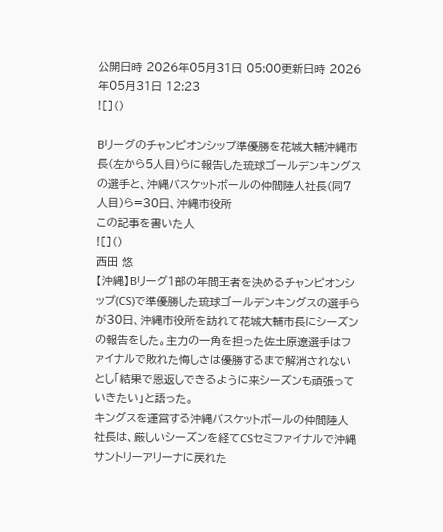公開日時 2026年05月31日 05:00更新日時 2026年05月31日 12:23
![]()

Bリーグのチャンピオンシップ準優勝を花城大輔沖縄市長(左から5人目)らに報告した琉球ゴールデンキングスの選手と、沖縄バスケットボールの仲間陸人社長(同7人目)ら=30日、沖縄市役所
この記事を書いた人
![]()
西田 悠
【沖縄】Bリーグ1部の年間王者を決めるチャンピオンシップ(CS)で準優勝した琉球ゴールデンキングスの選手らが30日、沖縄市役所を訪れて花城大輔市長にシーズンの報告をした。主力の一角を担った佐土原遼選手はファイナルで敗れた悔しさは優勝するまで解消されないとし「結果で恩返しできるように来シーズンも頑張っていきたい」と語った。
キングスを運営する沖縄バスケットボールの仲間陸人社長は、厳しいシーズンを経てCSセミファイナルで沖縄サントリーアリーナに戻れた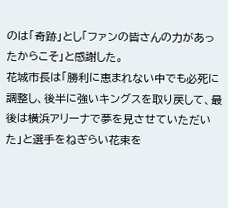のは「奇跡」とし「ファンの皆さんの力があったからこそ」と感謝した。
花城市長は「勝利に恵まれない中でも必死に調整し、後半に強いキングスを取り戻して、最後は横浜アリーナで夢を見させていただいた」と選手をねぎらい花束を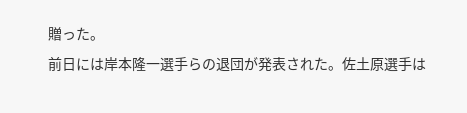贈った。
前日には岸本隆一選手らの退団が発表された。佐土原選手は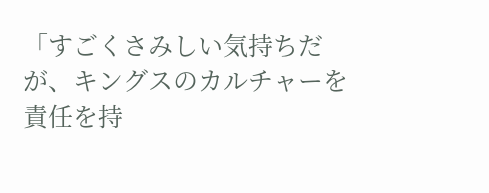「すごくさみしい気持ちだが、キングスのカルチャーを責任を持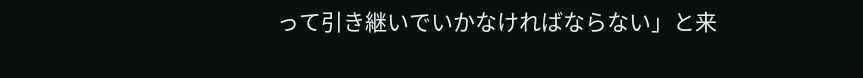って引き継いでいかなければならない」と来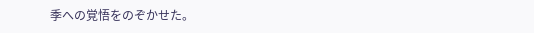季への覚悟をのぞかせた。